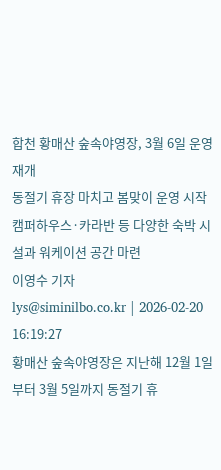합천 황매산 숲속야영장, 3월 6일 운영 재개
동절기 휴장 마치고 봄맞이 운영 시작
캠퍼하우스·카라반 등 다양한 숙박 시설과 워케이션 공간 마련
이영수 기자
lys@siminilbo.co.kr | 2026-02-20 16:19:27
황매산 숲속야영장은 지난해 12월 1일부터 3월 5일까지 동절기 휴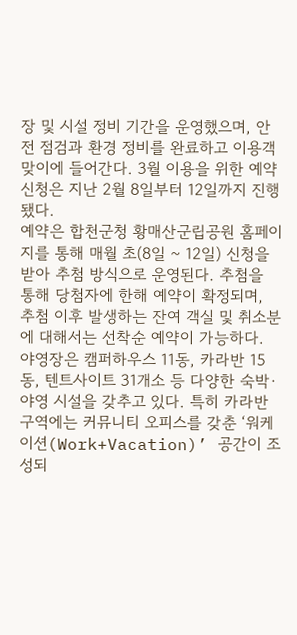장 및 시설 정비 기간을 운영했으며, 안전 점검과 환경 정비를 완료하고 이용객 맞이에 들어간다. 3월 이용을 위한 예약 신청은 지난 2월 8일부터 12일까지 진행됐다.
예약은 합천군청 황매산군립공원 홈페이지를 통해 매월 초(8일 ~ 12일) 신청을 받아 추첨 방식으로 운영된다. 추첨을 통해 당첨자에 한해 예약이 확정되며, 추첨 이후 발생하는 잔여 객실 및 취소분에 대해서는 선착순 예약이 가능하다.
야영장은 캠퍼하우스 11동, 카라반 15동, 텐트사이트 31개소 등 다양한 숙박·야영 시설을 갖추고 있다. 특히 카라반 구역에는 커뮤니티 오피스를 갖춘 ‘워케이션(Work+Vacation)’ 공간이 조성되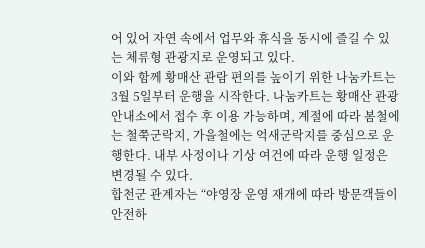어 있어 자연 속에서 업무와 휴식을 동시에 즐길 수 있는 체류형 관광지로 운영되고 있다.
이와 함께 황매산 관람 편의를 높이기 위한 나눔카트는 3월 5일부터 운행을 시작한다. 나눔카트는 황매산 관광안내소에서 접수 후 이용 가능하며, 계절에 따라 봄철에는 철쭉군락지, 가을철에는 억새군락지를 중심으로 운행한다. 내부 사정이나 기상 여건에 따라 운행 일정은 변경될 수 있다.
합천군 관계자는 “야영장 운영 재개에 따라 방문객들이 안전하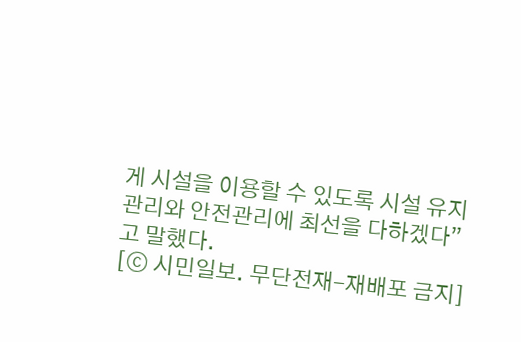게 시설을 이용할 수 있도록 시설 유지관리와 안전관리에 최선을 다하겠다”고 말했다.
[ⓒ 시민일보. 무단전재-재배포 금지]